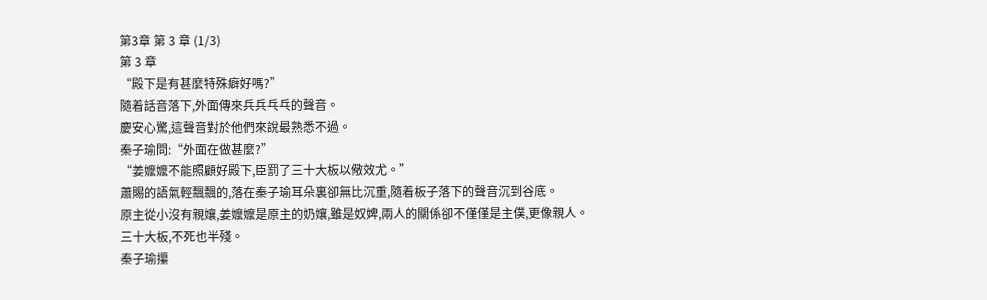第3章 第 3 章 (1/3)
第 3 章
“殿下是有甚麼特殊癖好嗎?”
隨着話音落下,外面傳來兵兵乓乓的聲音。
慶安心驚,這聲音對於他們來說最熟悉不過。
秦子瑜問:“外面在做甚麼?”
“姜嬤嬤不能照顧好殿下,臣罰了三十大板以儆效尤。”
蕭賜的語氣輕飄飄的,落在秦子瑜耳朵裏卻無比沉重,隨着板子落下的聲音沉到谷底。
原主從小沒有親孃,姜嬤嬤是原主的奶孃,雖是奴婢,兩人的關係卻不僅僅是主僕,更像親人。
三十大板,不死也半殘。
秦子瑜攥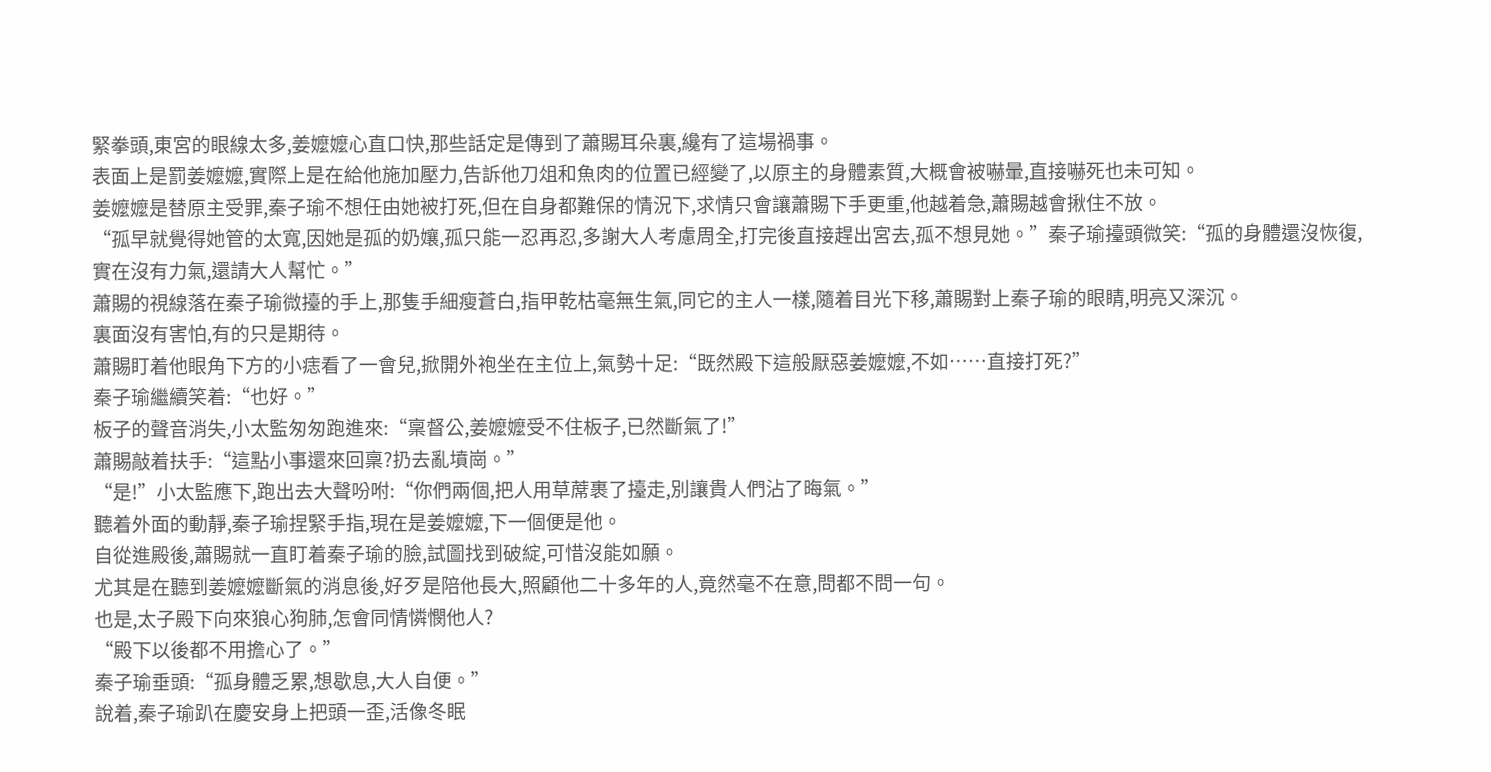緊拳頭,東宮的眼線太多,姜嬤嬤心直口快,那些話定是傳到了蕭賜耳朵裏,纔有了這場禍事。
表面上是罰姜嬤嬤,實際上是在給他施加壓力,告訴他刀俎和魚肉的位置已經變了,以原主的身體素質,大概會被嚇暈,直接嚇死也未可知。
姜嬤嬤是替原主受罪,秦子瑜不想任由她被打死,但在自身都難保的情況下,求情只會讓蕭賜下手更重,他越着急,蕭賜越會揪住不放。
“孤早就覺得她管的太寬,因她是孤的奶孃,孤只能一忍再忍,多謝大人考慮周全,打完後直接趕出宮去,孤不想見她。”秦子瑜擡頭微笑:“孤的身體還沒恢復,實在沒有力氣,還請大人幫忙。”
蕭賜的視線落在秦子瑜微擡的手上,那隻手細瘦蒼白,指甲乾枯毫無生氣,同它的主人一樣,隨着目光下移,蕭賜對上秦子瑜的眼睛,明亮又深沉。
裏面沒有害怕,有的只是期待。
蕭賜盯着他眼角下方的小痣看了一會兒,掀開外袍坐在主位上,氣勢十足:“既然殿下這般厭惡姜嬤嬤,不如……直接打死?”
秦子瑜繼續笑着:“也好。”
板子的聲音消失,小太監匆匆跑進來:“稟督公,姜嬤嬤受不住板子,已然斷氣了!”
蕭賜敲着扶手:“這點小事還來回稟?扔去亂墳崗。”
“是!”小太監應下,跑出去大聲吩咐:“你們兩個,把人用草蓆裹了擡走,別讓貴人們沾了晦氣。”
聽着外面的動靜,秦子瑜捏緊手指,現在是姜嬤嬤,下一個便是他。
自從進殿後,蕭賜就一直盯着秦子瑜的臉,試圖找到破綻,可惜沒能如願。
尤其是在聽到姜嬤嬤斷氣的消息後,好歹是陪他長大,照顧他二十多年的人,竟然毫不在意,問都不問一句。
也是,太子殿下向來狼心狗肺,怎會同情憐憫他人?
“殿下以後都不用擔心了。”
秦子瑜垂頭:“孤身體乏累,想歇息,大人自便。”
說着,秦子瑜趴在慶安身上把頭一歪,活像冬眠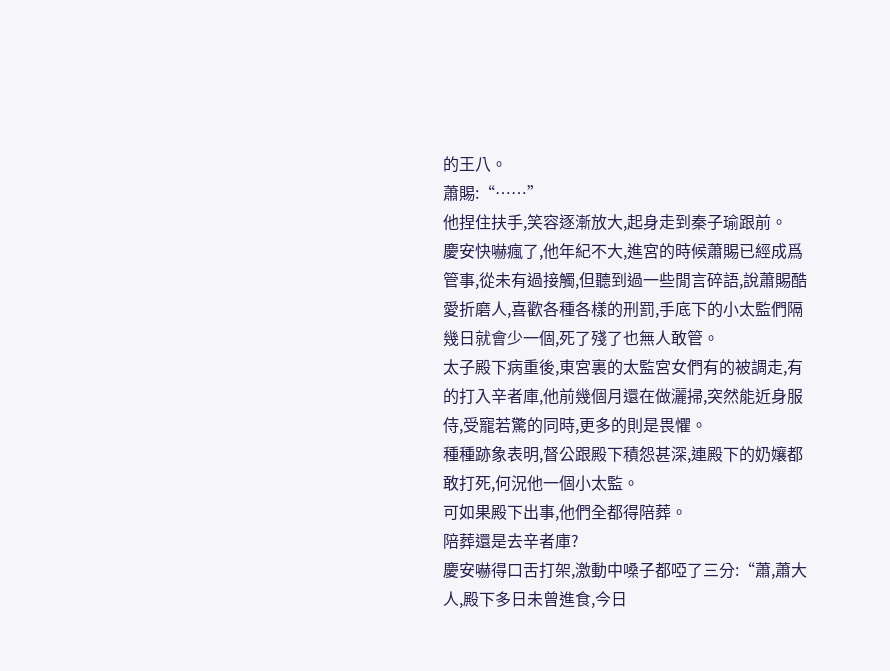的王八。
蕭賜:“……”
他捏住扶手,笑容逐漸放大,起身走到秦子瑜跟前。
慶安快嚇瘋了,他年紀不大,進宮的時候蕭賜已經成爲管事,從未有過接觸,但聽到過一些閒言碎語,說蕭賜酷愛折磨人,喜歡各種各樣的刑罰,手底下的小太監們隔幾日就會少一個,死了殘了也無人敢管。
太子殿下病重後,東宮裏的太監宮女們有的被調走,有的打入辛者庫,他前幾個月還在做灑掃,突然能近身服侍,受寵若驚的同時,更多的則是畏懼。
種種跡象表明,督公跟殿下積怨甚深,連殿下的奶孃都敢打死,何況他一個小太監。
可如果殿下出事,他們全都得陪葬。
陪葬還是去辛者庫?
慶安嚇得口舌打架,激動中嗓子都啞了三分:“蕭,蕭大人,殿下多日未曾進食,今日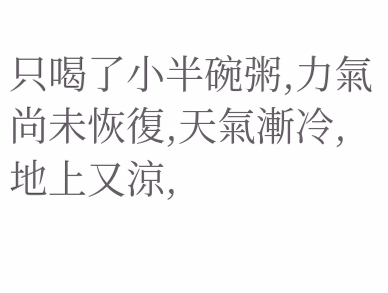只喝了小半碗粥,力氣尚未恢復,天氣漸冷,地上又涼,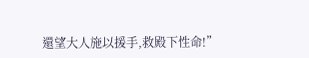還望大人施以援手,救殿下性命!”